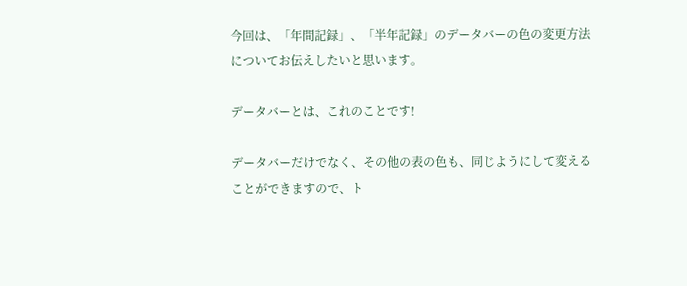今回は、「年間記録」、「半年記録」のデータバーの色の変更方法についてお伝えしたいと思います。

データバーとは、これのことです!

データバーだけでなく、その他の表の色も、同じようにして変えることができますので、ト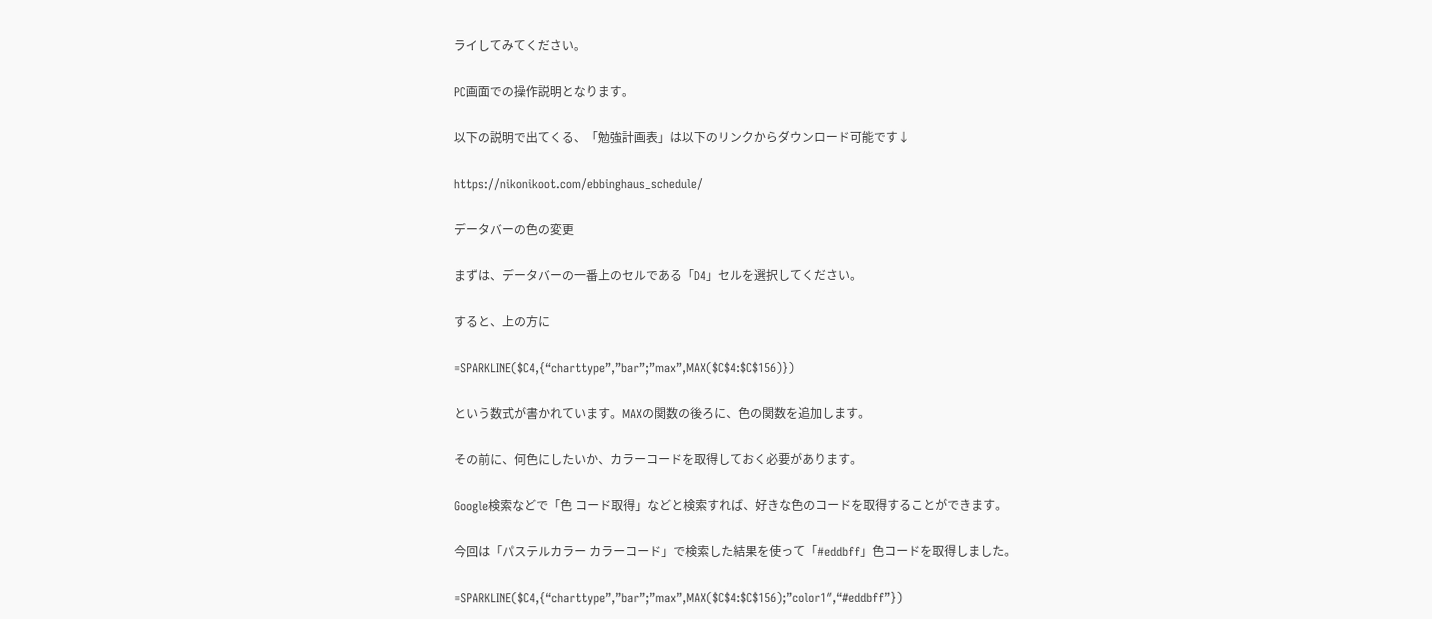ライしてみてください。

PC画面での操作説明となります。

以下の説明で出てくる、「勉強計画表」は以下のリンクからダウンロード可能です↓

https://nikonikoot.com/ebbinghaus_schedule/

データバーの色の変更

まずは、データバーの一番上のセルである「D4」セルを選択してください。

すると、上の方に

=SPARKLINE($C4,{“charttype”,”bar”;”max”,MAX($C$4:$C$156)})

という数式が書かれています。MAXの関数の後ろに、色の関数を追加します。

その前に、何色にしたいか、カラーコードを取得しておく必要があります。

Google検索などで「色 コード取得」などと検索すれば、好きな色のコードを取得することができます。

今回は「パステルカラー カラーコード」で検索した結果を使って「#eddbff」色コードを取得しました。

=SPARKLINE($C4,{“charttype”,”bar”;”max”,MAX($C$4:$C$156);”color1″,“#eddbff”})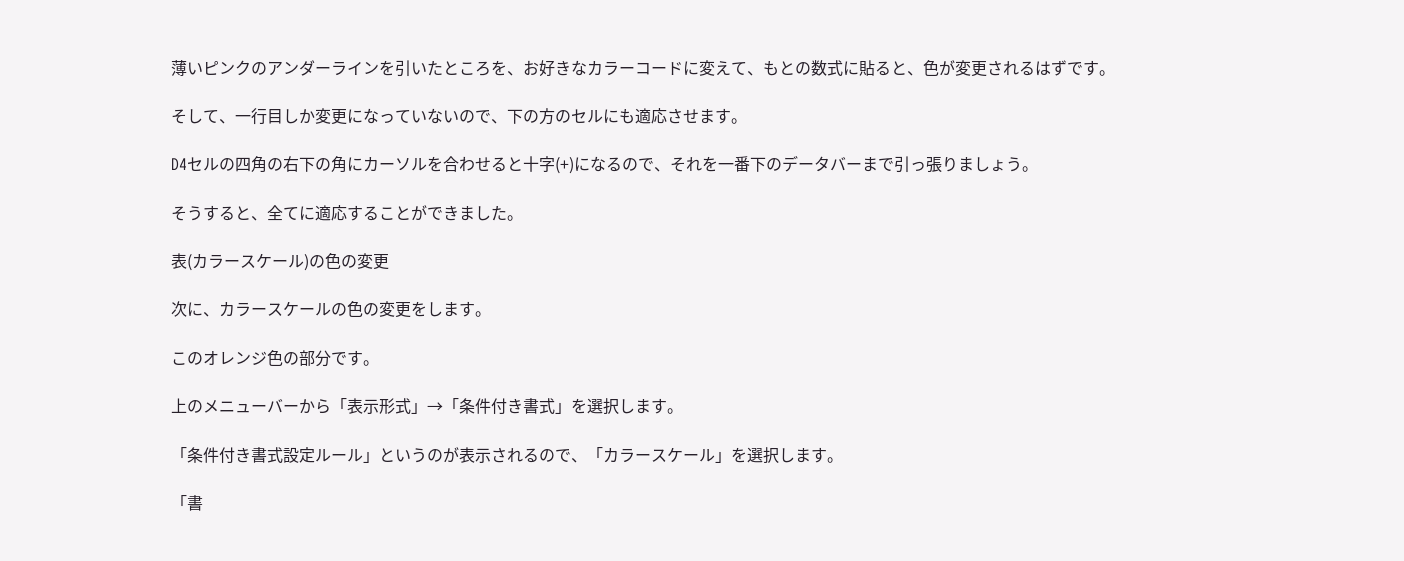薄いピンクのアンダーラインを引いたところを、お好きなカラーコードに変えて、もとの数式に貼ると、色が変更されるはずです。

そして、一行目しか変更になっていないので、下の方のセルにも適応させます。

D4セルの四角の右下の角にカーソルを合わせると十字(+)になるので、それを一番下のデータバーまで引っ張りましょう。

そうすると、全てに適応することができました。

表(カラースケール)の色の変更

次に、カラースケールの色の変更をします。

このオレンジ色の部分です。

上のメニューバーから「表示形式」→「条件付き書式」を選択します。

「条件付き書式設定ルール」というのが表示されるので、「カラースケール」を選択します。

「書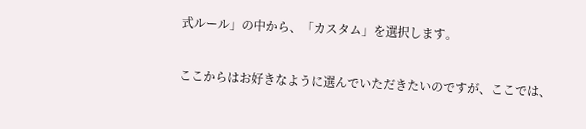式ルール」の中から、「カスタム」を選択します。

ここからはお好きなように選んでいただきたいのですが、ここでは、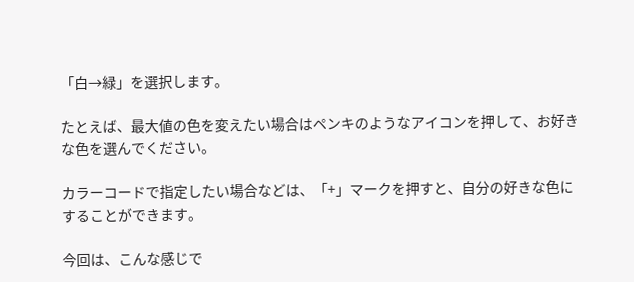「白→緑」を選択します。

たとえば、最大値の色を変えたい場合はペンキのようなアイコンを押して、お好きな色を選んでください。

カラーコードで指定したい場合などは、「+」マークを押すと、自分の好きな色にすることができます。

今回は、こんな感じで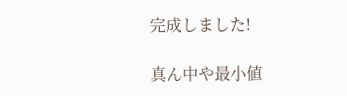完成しました!

真ん中や最小値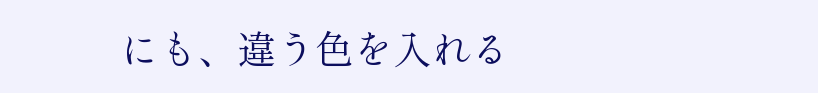にも、違う色を入れる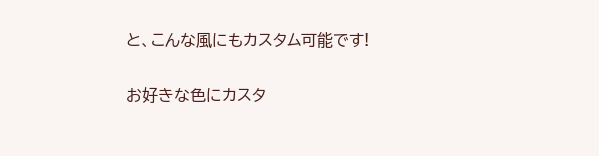と、こんな風にもカスタム可能です!

お好きな色にカスタ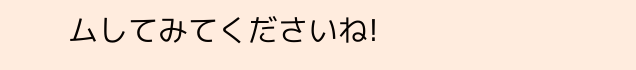ムしてみてくださいね!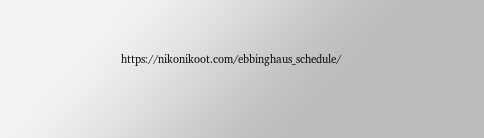https://nikonikoot.com/ebbinghaus_schedule/